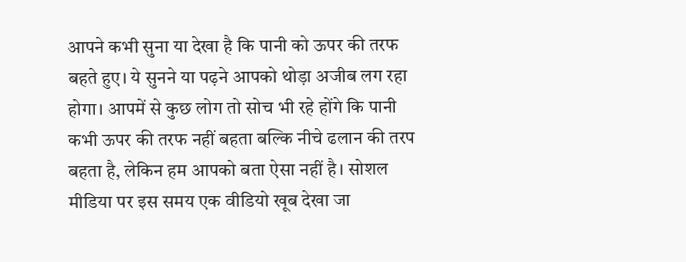आपने कभी सुना या देखा है कि पानी को ऊपर की तरफ बहते हुए। ये सुनने या पढ़ने आपको थोड़ा अजीब लग रहा होगा। आपमें से कुछ लोग तो सोच भी रहे होंगे कि पानी कभी ऊपर की तरफ नहीं बहता बल्कि नीचे ढलान की तरप बहता है, लेकिन हम आपको बता ऐसा नहीं है। सोशल मीडिया पर इस समय एक वीडियो खूब देखा जा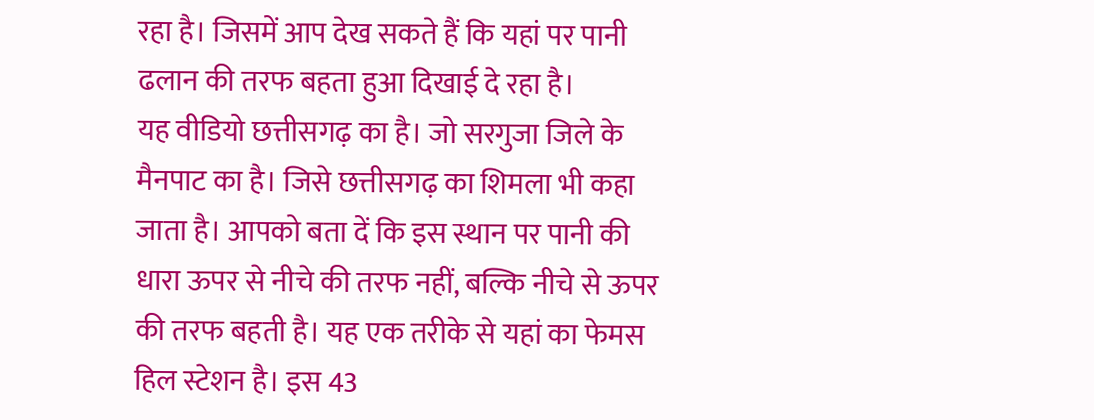रहा है। जिसमें आप देख सकते हैं कि यहां पर पानी ढलान की तरफ बहता हुआ दिखाई दे रहा है।
यह वीडियो छत्तीसगढ़ का है। जो सरगुजा जिले के मैनपाट का है। जिसे छत्तीसगढ़ का शिमला भी कहा जाता है। आपको बता दें कि इस स्थान पर पानी की धारा ऊपर से नीचे की तरफ नहीं, बल्कि नीचे से ऊपर की तरफ बहती है। यह एक तरीके से यहां का फेमस हिल स्टेशन है। इस 43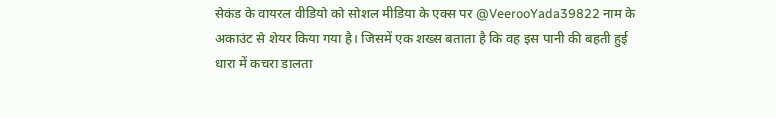सेकंड के वायरल वीडियो को सोशल मीडिया के एक्स पर @VeerooYada39822 नाम के अकाउंट से शेयर किया गया है। जिसमें एक शख्स बताता है कि वह इस पानी की बहती हुई धारा में कचरा डालता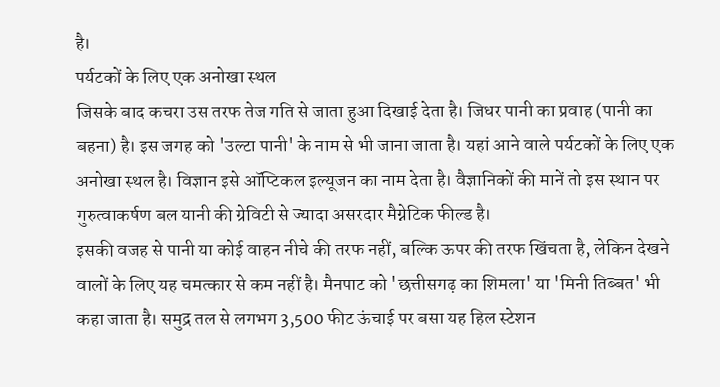है।
पर्यटकों के लिए एक अनोखा स्थल
जिसके बाद कचरा उस तरफ तेज गति से जाता हुआ दिखाई देता है। जिधर पानी का प्रवाह (पानी का बहना) है। इस जगह को 'उल्टा पानी' के नाम से भी जाना जाता है। यहां आने वाले पर्यटकों के लिए एक अनोखा स्थल है। विज्ञान इसे ऑप्टिकल इल्यूजन का नाम देता है। वैज्ञानिकों की मानें तो इस स्थान पर गुरुत्वाकर्षण बल यानी की ग्रेविटी से ज्यादा असरदार मैग्नेटिक फील्ड है।
इसकी वजह से पानी या कोई वाहन नीचे की तरफ नहीं, बल्कि ऊपर की तरफ खिंचता है, लेकिन देखने वालों के लिए यह चमत्कार से कम नहीं है। मैनपाट को 'छत्तीसगढ़ का शिमला' या 'मिनी तिब्बत' भी कहा जाता है। समुद्र तल से लगभग 3,500 फीट ऊंचाई पर बसा यह हिल स्टेशन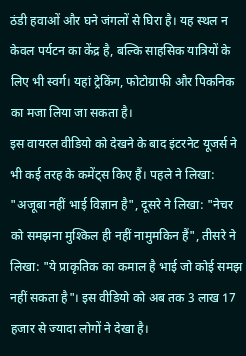ठंडी हवाओं और घने जंगलों से घिरा है। यह स्थल न केवल पर्यटन का केंद्र है, बल्कि साहसिक यात्रियों के लिए भी स्वर्ग। यहां ट्रेकिंग, फोटोग्राफी और पिकनिक का मजा लिया जा सकता है।
इस वायरल वीडियो को देखने के बाद इंटरनेट यूजर्स ने भी कई तरह के कमेंट्स किए हैं। पहले ने लिखा: "अजूबा नहीं भाई विज्ञान है", दूसरे ने लिखा: "नेचर को समझना मुश्किल ही नहीं नामुमकिन हैं", तीसरे ने लिखा: "ये प्राकृतिक का कमाल है भाई जो कोई समझ नहीं सकता है"। इस वीडियो को अब तक 3 लाख 17 हजार से ज्यादा लोगों ने देखा है।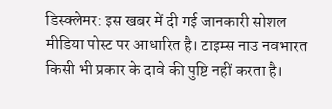डिस्क्लेमर: इस खबर में दी गई जानकारी सोशल मीडिया पोस्ट पर आधारित है। टाइम्स नाउ नवभारत किसी भी प्रकार के दावे की पुष्टि नहीं करता है।